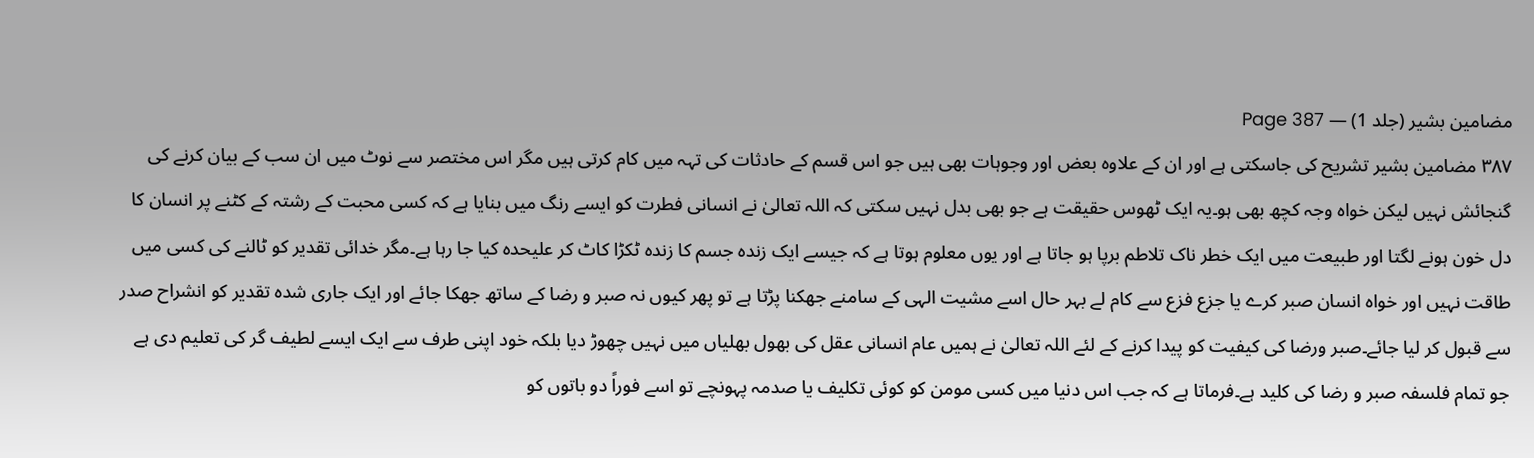مضامین بشیر (جلد 1) — Page 387
۳۸۷ مضامین بشیر تشریح کی جاسکتی ہے اور ان کے علاوہ بعض اور وجوہات بھی ہیں جو اس قسم کے حادثات کی تہہ میں کام کرتی ہیں مگر اس مختصر سے نوٹ میں ان سب کے بیان کرنے کی گنجائش نہیں لیکن خواہ وجہ کچھ بھی ہو۔یہ ایک ٹھوس حقیقت ہے جو بھی بدل نہیں سکتی کہ اللہ تعالیٰ نے انسانی فطرت کو ایسے رنگ میں بنایا ہے کہ کسی محبت کے رشتہ کے کٹنے پر انسان کا دل خون ہونے لگتا اور طبیعت میں ایک خطر ناک تلاطم برپا ہو جاتا ہے اور یوں معلوم ہوتا ہے کہ جیسے ایک زندہ جسم کا زندہ ٹکڑا کاٹ کر علیحدہ کیا جا رہا ہے۔مگر خدائی تقدیر کو ٹالنے کی کسی میں طاقت نہیں اور خواہ انسان صبر کرے یا جزع فزع سے کام لے بہر حال اسے مشیت الہی کے سامنے جھکنا پڑتا ہے تو پھر کیوں نہ صبر و رضا کے ساتھ جھکا جائے اور ایک جاری شدہ تقدیر کو انشراح صدر سے قبول کر لیا جائے۔صبر ورضا کی کیفیت کو پیدا کرنے کے لئے اللہ تعالیٰ نے ہمیں عام انسانی عقل کی بھول بھلیاں میں نہیں چھوڑ دیا بلکہ خود اپنی طرف سے ایک ایسے لطیف گر کی تعلیم دی ہے جو تمام فلسفہ صبر و رضا کی کلید ہے۔فرماتا ہے کہ جب اس دنیا میں کسی مومن کو کوئی تکلیف یا صدمہ پہونچے تو اسے فوراً دو باتوں کو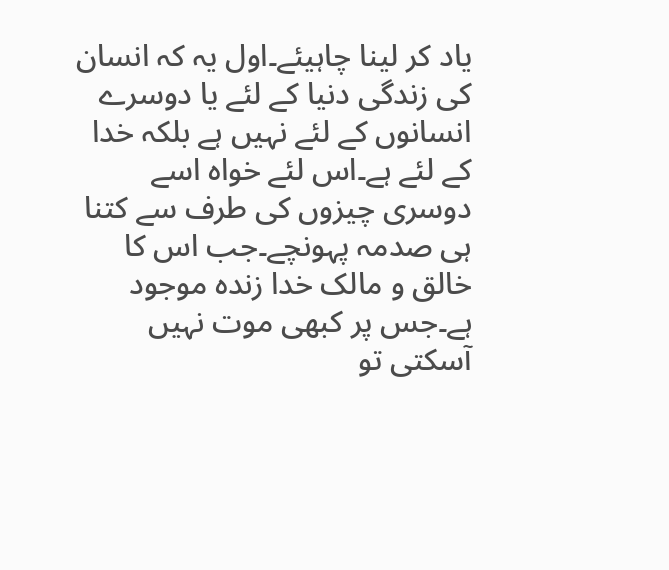یاد کر لینا چاہیئے۔اول یہ کہ انسان کی زندگی دنیا کے لئے یا دوسرے انسانوں کے لئے نہیں ہے بلکہ خدا کے لئے ہے۔اس لئے خواہ اسے دوسری چیزوں کی طرف سے کتنا ہی صدمہ پہونچے۔جب اس کا خالق و مالک خدا زندہ موجود ہے۔جس پر کبھی موت نہیں آسکتی تو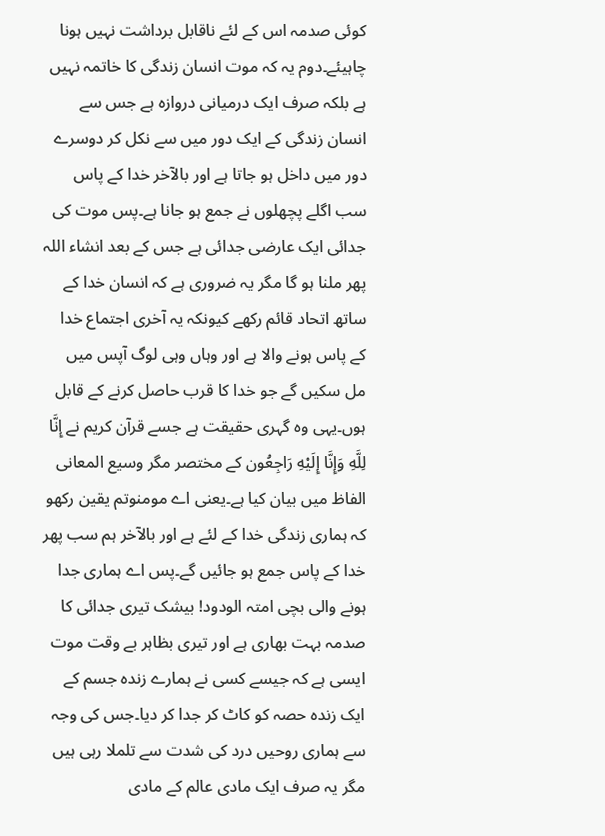کوئی صدمہ اس کے لئے ناقابل برداشت نہیں ہونا چاہیئے۔دوم یہ کہ موت انسان زندگی کا خاتمہ نہیں ہے بلکہ صرف ایک درمیانی دروازہ ہے جس سے انسان زندگی کے ایک دور میں سے نکل کر دوسرے دور میں داخل ہو جاتا ہے اور بالآخر خدا کے پاس سب اگلے پچھلوں نے جمع ہو جانا ہے۔پس موت کی جدائی ایک عارضی جدائی ہے جس کے بعد انشاء اللہ پھر ملنا ہو گا مگر یہ ضروری ہے کہ انسان خدا کے ساتھ اتحاد قائم رکھے کیونکہ یہ آخری اجتماع خدا کے پاس ہونے والا ہے اور وہاں وہی لوگ آپس میں مل سکیں گے جو خدا کا قرب حاصل کرنے کے قابل ہوں۔یہی وہ گہری حقیقت ہے جسے قرآن کریم نے إِنَّا لِلَّهِ وَإِنَّا إِلَيْهِ رَاجِعُون کے مختصر مگر وسیع المعانی الفاظ میں بیان کیا ہے۔یعنی اے مومنوتم یقین رکھو کہ ہماری زندگی خدا کے لئے ہے اور بالآخر ہم سب پھر خدا کے پاس جمع ہو جائیں گے۔پس اے ہماری جدا ہونے والی بچی امتہ الودود! بیشک تیری جدائی کا صدمہ بہت بھاری ہے اور تیری بظاہر بے وقت موت ایسی ہے کہ جیسے کسی نے ہمارے زندہ جسم کے ایک زندہ حصہ کو کاٹ کر جدا کر دیا۔جس کی وجہ سے ہماری روحیں درد کی شدت سے تلملا رہی ہیں مگر یہ صرف ایک مادی عالم کے مادی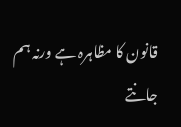قانون کا مظاہرہ ہے ورنہ ہم جانتے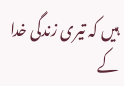ہیں کہ تیری زندگی خدا کے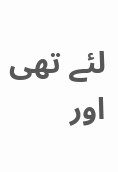لئے تھی اور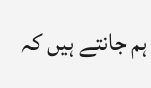ہم جانتے ہیں کہ